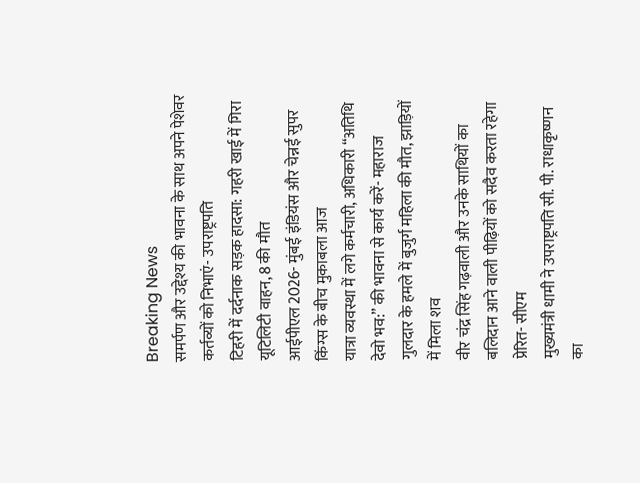Breaking News
समर्पण और उद्देश्य की भावना के साथ अपने पेशेवर कर्तव्यों को निभाएं- उपराष्ट्रपति
टिहरी में दर्दनाक सड़क हादसा: गहरी खाई में गिरा यूटिलिटी वाहन, 8 की मौत
आईपीएल 2026- मुंबई इंडियंस और चेन्नई सुपर किंग्स के बीच मुकाबला आज
यात्रा व्यवस्था में लगे कर्मचारी, अधिकारी “अतिथि देवो भव:” की भावना से कार्य करें- महाराज
गुलदार के हमले में बुजुर्ग महिला की मौत, झाड़ियों में मिला शव
वीर चंद्र सिंह गढ़वाली और उनके साथियों का बलिदान आने वाली पीढ़ियों को सदैव करता रहेगा प्रेरित- सीएम
मुख्यमंत्री धामी ने उपराष्ट्रपति सी. पी. राधाकृष्णन का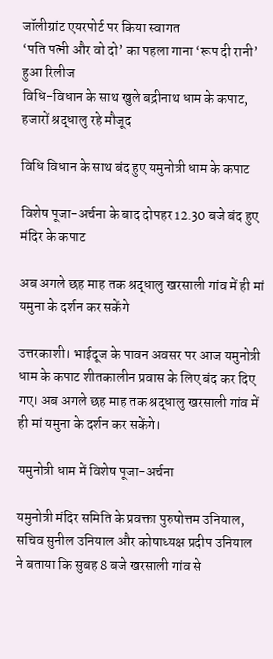जॉलीग्रांट एयरपोर्ट पर किया स्वागत
‘पति पत्नी और वो दो’ का पहला गाना ‘रूप दी रानी’ हुआ रिलीज
विधि-विधान के साथ खुले बद्रीनाथ धाम के कपाट, हजारों श्रद्धालु रहे मौजूद

विधि विधान के साथ बंद हुए यमुनोत्री धाम के कपाट

विशेष पूजा-अर्चना के बाद दोपहर 12.30 बजे बंद हुए मंदिर के कपाट

अब अगले छह माह तक श्रद्धालु खरसाली गांव में ही मां यमुना के दर्शन कर सकेंगे

उत्तरकाशी। भाईदूज के पावन अवसर पर आज यमुनोत्री धाम के कपाट शीतकालीन प्रवास के लिए बंद कर दिए गए। अब अगले छह माह तक श्रद्धालु खरसाली गांव में ही मां यमुना के दर्शन कर सकेंगे।

यमुनोत्री धाम में विशेष पूजा-अर्चना

यमुनोत्री मंदिर समिति के प्रवक्ता पुरुषोत्तम उनियाल, सचिव सुनील उनियाल और कोषाध्यक्ष प्रदीप उनियाल ने बताया कि सुबह 8 बजे खरसाली गांव से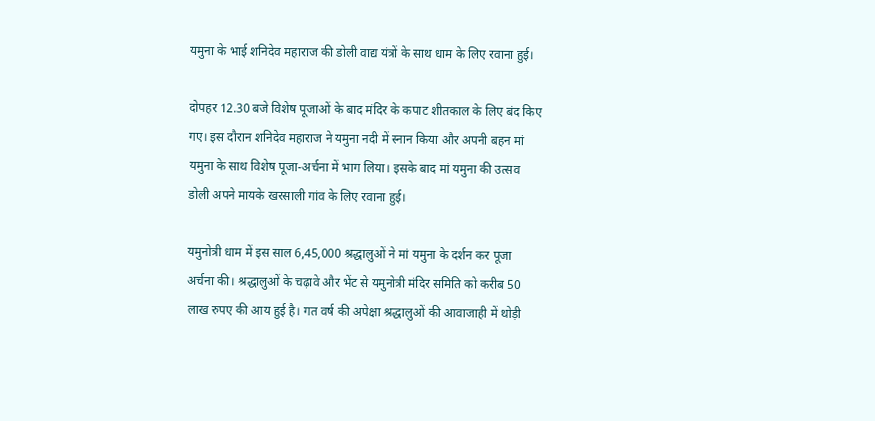यमुना के भाई शनिदेव महाराज की डोली वाद्य यंत्रों के साथ धाम के लिए रवाना हुई।

दोपहर 12.30 बजे विशेष पूजाओं के बाद मंदिर के कपाट शीतकाल के लिए बंद किए गए। इस दौरान शनिदेव महाराज ने यमुना नदी में स्नान किया और अपनी बहन मां यमुना के साथ विशेष पूजा-अर्चना में भाग लिया। इसके बाद मां यमुना की उत्सव डोली अपने मायके खरसाली गांव के लिए रवाना हुई।

यमुनोत्री धाम में इस साल 6,45,000 श्रद्धालुओं ने मां यमुना के दर्शन कर पूजा अर्चना की। श्रद्धालुओं के चढ़ावे और भेंट से यमुनोत्री मंदिर समिति को करीब 50 लाख रुपए की आय हुई है। गत वर्ष की अपेक्षा श्रद्धालुओं की आवाजाही में थोड़ी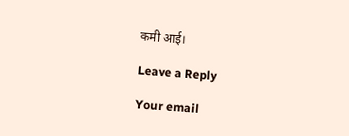कमी आई।

Leave a Reply

Your email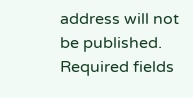address will not be published. Required fields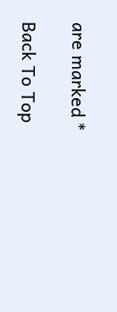are marked *

Back To Top